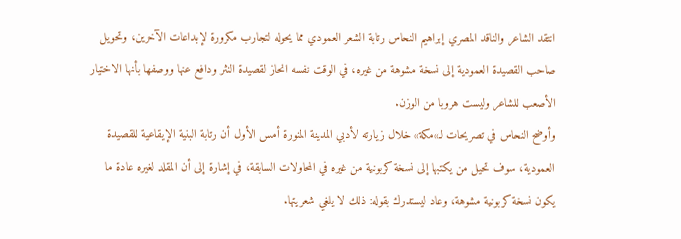انتقد الشاعر والناقد المصري إبراهيم النحاس رتابة الشعر العمودي مما يحوله لتجارب مكرورة لإبداعات الآخرين، وتحويل صاحب القصيدة العمودية إلى نسخة مشوهة من غيره، في الوقت نفسه انحاز لقصيدة النثر ودافع عنها ووصفها بأنها الاختيار الأصعب للشاعر وليست هروبا من الوزن.
وأوضح النحاس في تصريحات لـ»مكة» خلال زيارته لأدبي المدينة المنورة أمس الأول أن رتابة البنية الإيقاعية للقصيدة العمودية، سوف تحيل من يكتبها إلى نسخة كربونية من غيره في المحاولات السابقة، في إشارة إلى أن المقلد لغيره عادة ما يكون نسخة كربونية مشوهة، وعاد ليستدرك بقوله: ذلك لا يلغي شعريتها.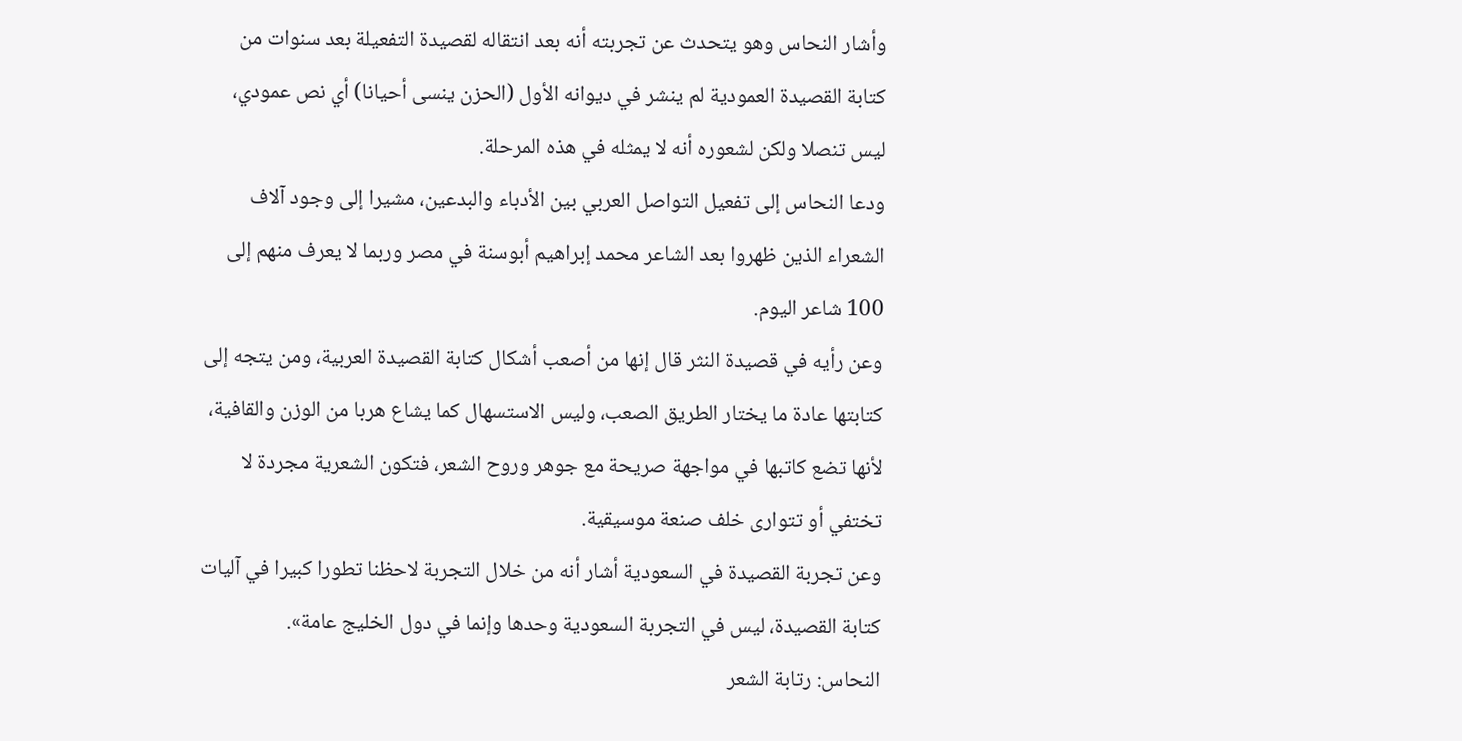وأشار النحاس وهو يتحدث عن تجربته أنه بعد انتقاله لقصيدة التفعيلة بعد سنوات من كتابة القصيدة العمودية لم ينشر في ديوانه الأول (الحزن ينسى أحيانا) أي نص عمودي، ليس تنصلا ولكن لشعوره أنه لا يمثله في هذه المرحلة.
ودعا النحاس إلى تفعيل التواصل العربي بين الأدباء والبدعين، مشيرا إلى وجود آلاف الشعراء الذين ظهروا بعد الشاعر محمد إبراهيم أبوسنة في مصر وربما لا يعرف منهم إلى 100 شاعر اليوم.
وعن رأيه في قصيدة النثر قال إنها من أصعب أشكال كتابة القصيدة العربية، ومن يتجه إلى كتابتها عادة ما يختار الطريق الصعب، وليس الاستسهال كما يشاع هربا من الوزن والقافية، لأنها تضع كاتبها في مواجهة صريحة مع جوهر وروح الشعر، فتكون الشعرية مجردة لا تختفي أو تتوارى خلف صنعة موسيقية.
وعن تجربة القصيدة في السعودية أشار أنه من خلال التجربة لاحظنا تطورا كبيرا في آليات كتابة القصيدة، ليس في التجربة السعودية وحدها وإنما في دول الخليج عامة».
النحاس: رتابة الشعر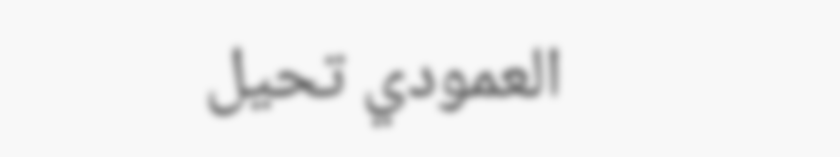العمودي تحيل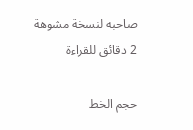صاحبه لنسخة مشوهة
2 دقائق للقراءة

حجم الخط